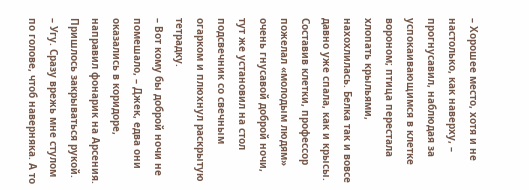– Хорошее место, хотя и не настолько, как наверху, – прогнусавил, наблюдая за успокаивающимся в клетке вороном; птица перестала хлопать крыльями, нахохлилась. Белка так и вовсе давно уже спала, как и крысы.
Составив клетки, профессор пожелал «молодым людям» очень гнусавой доброй ночи, тут же установил на стол подсвечник со свечным огарком и плюхнул раскрытую тетрадку.
– Вот кому бы доброй ночи не помешало, – Джек, едва они оказались в коридоре, направил фонарик на Арсения. Пришлось закрываться рукой.
– Угу. Сразу врежь мне стулом по голове, чтоб наверняка. А то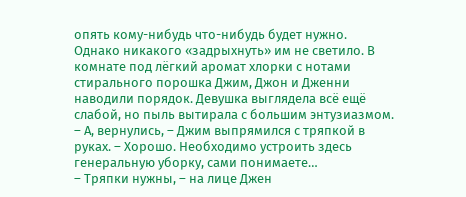опять кому-нибудь что-нибудь будет нужно.
Однако никакого «задрыхнуть» им не светило. В комнате под лёгкий аромат хлорки с нотами стирального порошка Джим, Джон и Дженни наводили порядок. Девушка выглядела всё ещё слабой, но пыль вытирала с большим энтузиазмом.
– А, вернулись, – Джим выпрямился с тряпкой в руках. – Хорошо. Необходимо устроить здесь генеральную уборку, сами понимаете…
– Тряпки нужны, – на лице Джен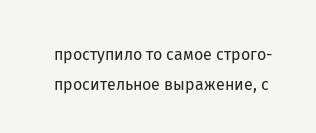проступило то самое строго-просительное выражение, с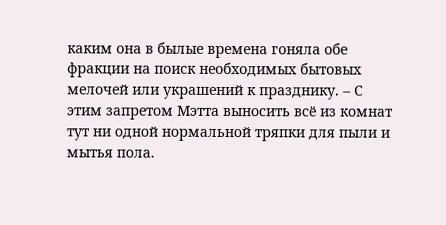каким она в былые времена гоняла обе фракции на поиск необходимых бытовых мелочей или украшений к празднику. – С этим запретом Мэтта выносить всё из комнат тут ни одной нормальной тряпки для пыли и мытья пола.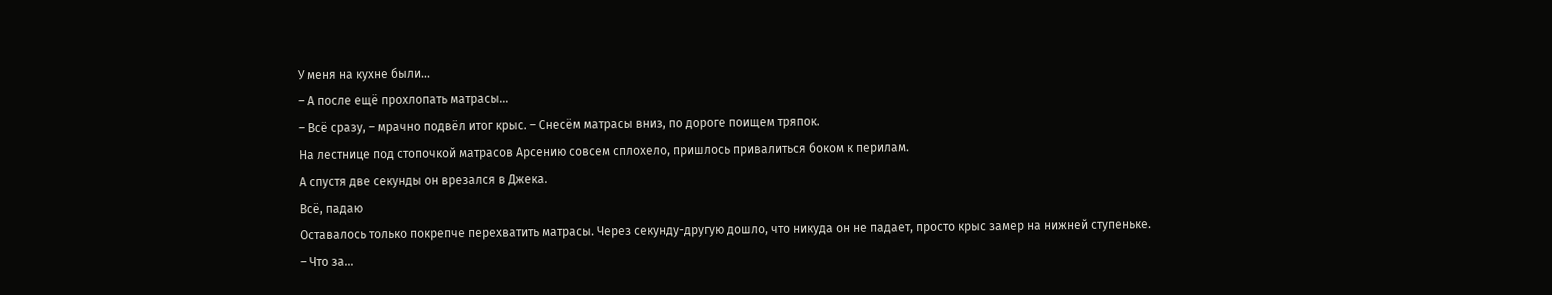У меня на кухне были…
– А после ещё прохлопать матрасы…
– Всё сразу, – мрачно подвёл итог крыс. – Снесём матрасы вниз, по дороге поищем тряпок.
На лестнице под стопочкой матрасов Арсению совсем сплохело, пришлось привалиться боком к перилам.
А спустя две секунды он врезался в Джека.
Всё, падаю
Оставалось только покрепче перехватить матрасы. Через секунду-другую дошло, что никуда он не падает, просто крыс замер на нижней ступеньке.
– Что за…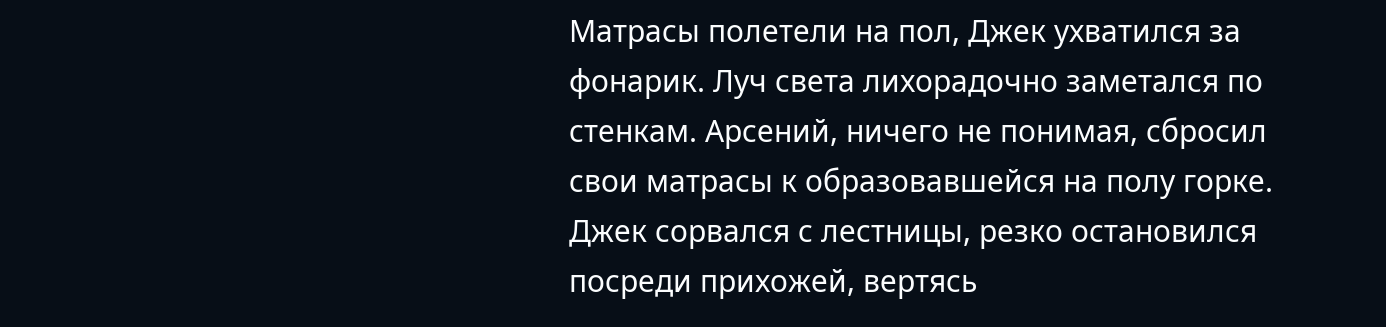Матрасы полетели на пол, Джек ухватился за фонарик. Луч света лихорадочно заметался по стенкам. Арсений, ничего не понимая, сбросил свои матрасы к образовавшейся на полу горке.
Джек сорвался с лестницы, резко остановился посреди прихожей, вертясь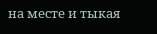на месте и тыкая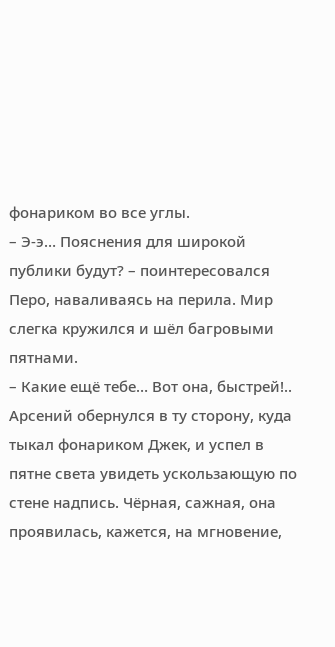фонариком во все углы.
– Э-э… Пояснения для широкой публики будут? – поинтересовался Перо, наваливаясь на перила. Мир слегка кружился и шёл багровыми пятнами.
– Какие ещё тебе… Вот она, быстрей!..
Арсений обернулся в ту сторону, куда тыкал фонариком Джек, и успел в пятне света увидеть ускользающую по стене надпись. Чёрная, сажная, она проявилась, кажется, на мгновение,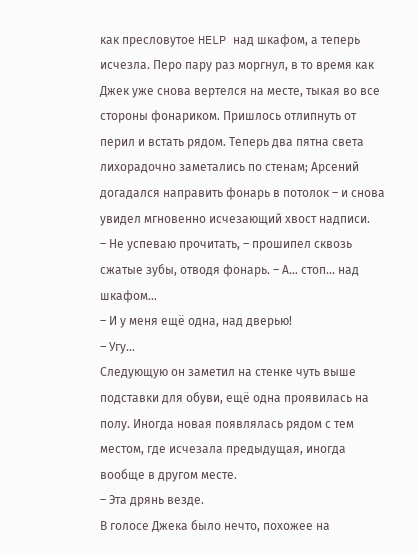как пресловутое HELP над шкафом, а теперь исчезла. Перо пару раз моргнул, в то время как Джек уже снова вертелся на месте, тыкая во все стороны фонариком. Пришлось отлипнуть от перил и встать рядом. Теперь два пятна света лихорадочно заметались по стенам; Арсений догадался направить фонарь в потолок – и снова увидел мгновенно исчезающий хвост надписи.
– Не успеваю прочитать, – прошипел сквозь сжатые зубы, отводя фонарь. – А… стоп… над шкафом…
– И у меня ещё одна, над дверью!
– Угу…
Следующую он заметил на стенке чуть выше подставки для обуви, ещё одна проявилась на полу. Иногда новая появлялась рядом с тем местом, где исчезала предыдущая, иногда вообще в другом месте.
– Эта дрянь везде.
В голосе Джека было нечто, похожее на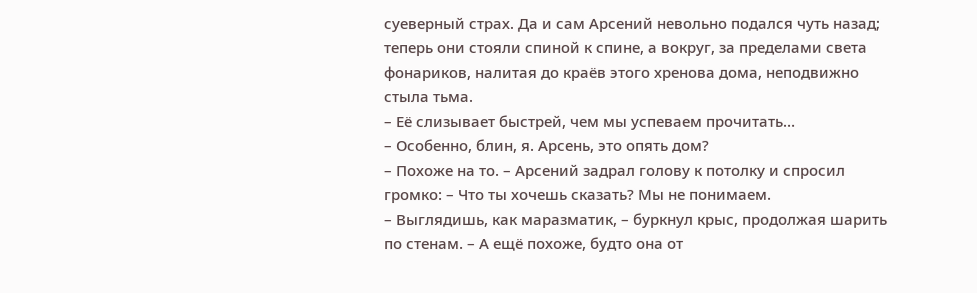суеверный страх. Да и сам Арсений невольно подался чуть назад; теперь они стояли спиной к спине, а вокруг, за пределами света фонариков, налитая до краёв этого хренова дома, неподвижно стыла тьма.
– Её слизывает быстрей, чем мы успеваем прочитать…
– Особенно, блин, я. Арсень, это опять дом?
– Похоже на то. – Арсений задрал голову к потолку и спросил громко: – Что ты хочешь сказать? Мы не понимаем.
– Выглядишь, как маразматик, – буркнул крыс, продолжая шарить по стенам. – А ещё похоже, будто она от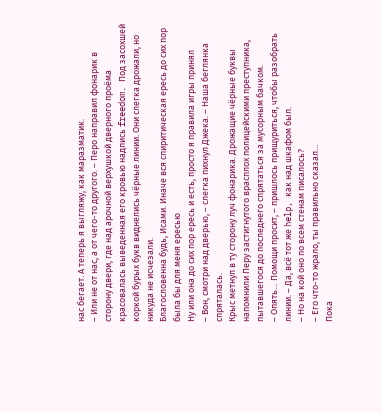нас бегает. А теперь я выгляжу, как маразматик.
– Или не от нас, а от чего-то другого. – Перо направил фонарик в сторону двери, где над арочной верхушкой дверного проёма красовалась выведенная его кровью надпись freedom. Под засохшей коркой бурых букв виднелись чёрные линии. Они слегка дрожали, но никуда не исчезали.
Благословенна будь, Исами. Иначе вся спиритическая ересь до сих пор была бы для меня ересью
Ну или она до сих пор ересь и есть, просто я правила игры принял
– Вон, смотри над дверью, – слегка пихнул Джека. – Наша беглянка спряталась.
Крыс метнул в ту сторону луч фонарика. Дрожащие чёрные буквы напомнили Перу застигнутого врасплох полицейскими преступника, пытавшегося до последнего спрятаться за мусорным бачком.
– Опять… Помощи просит, – пришлось прищуриться, чтобы разобрать линии. – Да, всё тот же help, как над шкафом был.
– Но на кой оно по всем стенам писалось?
– Его что-то жрало, ты правильно сказал…
Пока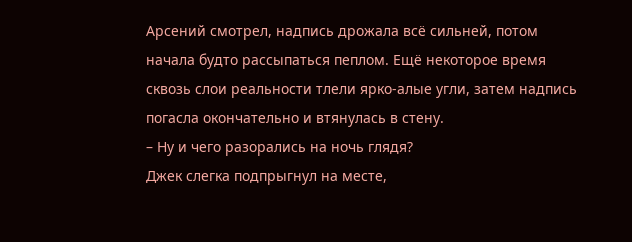Арсений смотрел, надпись дрожала всё сильней, потом начала будто рассыпаться пеплом. Ещё некоторое время сквозь слои реальности тлели ярко-алые угли, затем надпись погасла окончательно и втянулась в стену.
– Ну и чего разорались на ночь глядя?
Джек слегка подпрыгнул на месте,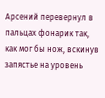Арсений перевернул в пальцах фонарик так, как мог бы нож, вскинув запястье на уровень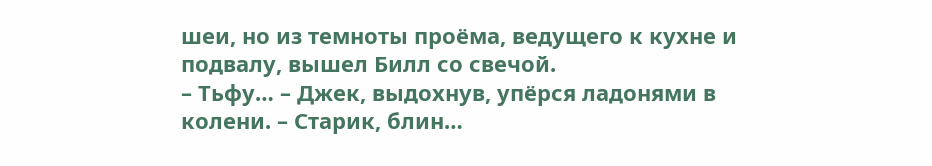шеи, но из темноты проёма, ведущего к кухне и подвалу, вышел Билл со свечой.
– Тьфу… – Джек, выдохнув, упёрся ладонями в колени. – Старик, блин…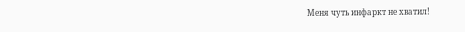Меня чуть инфаркт не хватил!